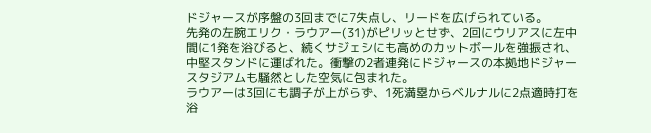ドジャースが序盤の3回までに7失点し、リードを広げられている。
先発の左腕エリク・ラウアー(31)がピリッとせず、2回にウリアスに左中間に1発を浴びると、続くサジェシにも高めのカットボールを強振され、中堅スタンドに運ばれた。衝撃の2者連発にドジャースの本拠地ドジャースタジアムも騒然とした空気に包まれた。
ラウアーは3回にも調子が上がらず、1死満塁からベルナルに2点適時打を浴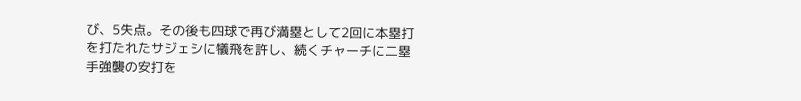び、5失点。その後も四球で再び満塁として2回に本塁打を打たれたサジェシに犠飛を許し、続くチャーチに二塁手強襲の安打を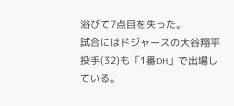浴びて7点目を失った。
試合にはドジャースの大谷翔平投手(32)も「1番DH」で出場している。